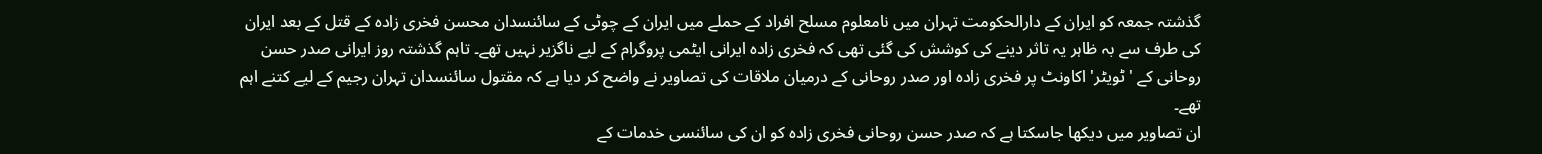گذشتہ جمعہ کو ایران کے دارالحکومت تہران میں نامعلوم مسلح افراد کے حملے میں ایران کے چوٹی کے سائنسدان محسن فخری زادہ کے قتل کے بعد ایران کی طرف سے بہ ظاہر یہ تاثر دینے کی کوشش کی گئی تھی کہ فخری زادہ ایرانی ایٹمی پروگرام کے لیے ناگزیر نہیں تھے۔ تاہم گذشتہ روز ایرانی صدر حسن روحانی کے 'ٹویٹر' اکاونٹ پر فخری زادہ اور صدر روحانی کے درمیان ملاقات کی تصاویر نے واضح کر دیا ہے کہ مقتول سائنسدان تہران رجیم کے لیے کتنے اہم تھے۔
ان تصاویر میں دیکھا جاسکتا ہے کہ صدر حسن روحانی فخری زادہ کو ان کی سائنسی خدمات کے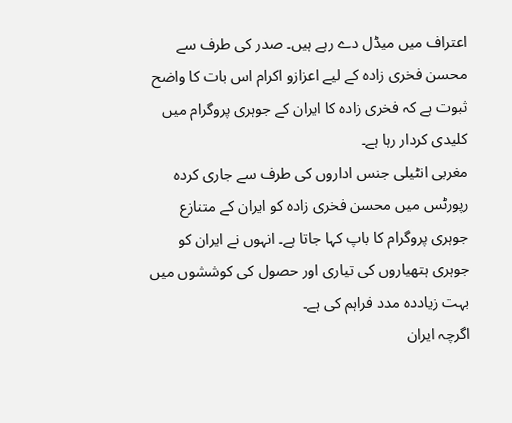اعتراف میں میڈل دے رہے ہیں۔ صدر کی طرف سے محسن فخری زادہ کے لیے اعزازو اکرام اس بات کا واضح ثبوت ہے کہ فخری زادہ کا ایران کے جوہری پروگرام میں کلیدی کردار رہا ہے۔
مغربی انٹیلی جنس اداروں کی طرف سے جاری کردہ رپورٹس میں محسن فخری زادہ کو ایران کے متنازع جوہری پروگرام کا باپ کہا جاتا ہے۔ انہوں نے ایران کو جوہری ہتھیاروں کی تیاری اور حصول کی کوششوں میں بہت زیاددہ مدد فراہم کی ہے۔
اگرچہ ایران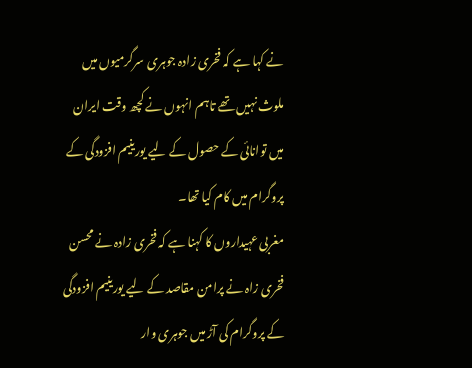نے کہا ہے کہ فخری زادہ جوہری سرگرمیوں میں ملوث نہیں تھے تاہم انہوں نے کچھ وقت ایران میں توانائی کے حصول کے لیے یورینیم افزودگی کے پروگرام میں کام کیا تھا۔
مغربی عہیداروں کا کہنا ہے کہ فخری زادہ نے محسن فخری زاہ نے پرامن مقاصد کے لیے یورینیم افزودگی کے پروگرام کی آڑ میں جوہری وار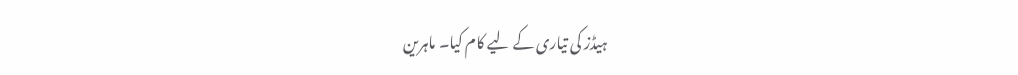ہیڈز کی تیاری کے لیے کام کیا۔ ماہرین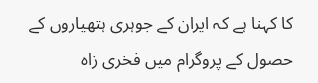کا کہنا ہے کہ ایران کے جوہری ہتھیاروں کے حصول کے پروگرام میں فخری زاہ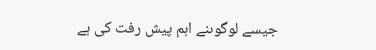جیسے لوگوںنے اہم پیش رفت کی ہے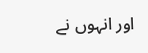اور انہوں نے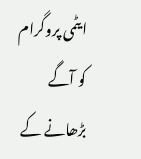ایٹمی پروگرام کو آگے بڑھانے کے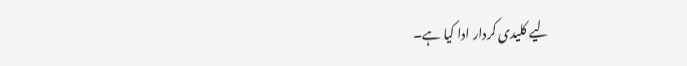لیے کلیدی کردار ادا کیا ہے۔